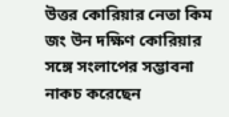উত্তর কোরিয়ার নেতা কিম জং উন দক্ষিণ কোরিয়ার সঙ্গে সংলাপের সম্ভাবনা নাকচ করেছেন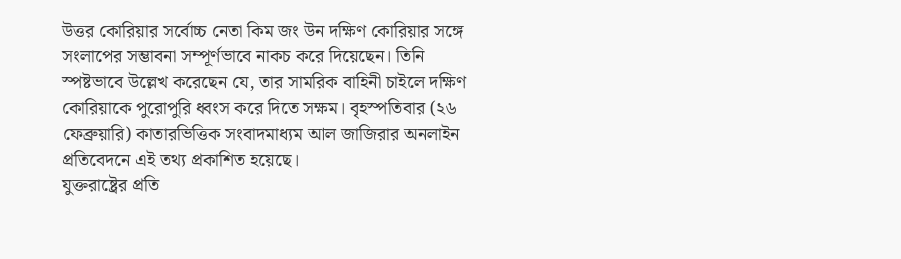উত্তর কোরিয়ার সর্বোচ্চ নেতা কিম জং উন দক্ষিণ কোরিয়ার সঙ্গে সংলাপের সম্ভাবনা সম্পূর্ণভাবে নাকচ করে দিয়েছেন। তিনি স্পষ্টভাবে উল্লেখ করেছেন যে, তার সামরিক বাহিনী চাইলে দক্ষিণ কোরিয়াকে পুরোপুরি ধ্বংস করে দিতে সক্ষম। বৃহস্পতিবার (২৬ ফেব্রুয়ারি) কাতারভিত্তিক সংবাদমাধ্যম আল জাজিরার অনলাইন প্রতিবেদনে এই তথ্য প্রকাশিত হয়েছে।
যুক্তরাষ্ট্রের প্রতি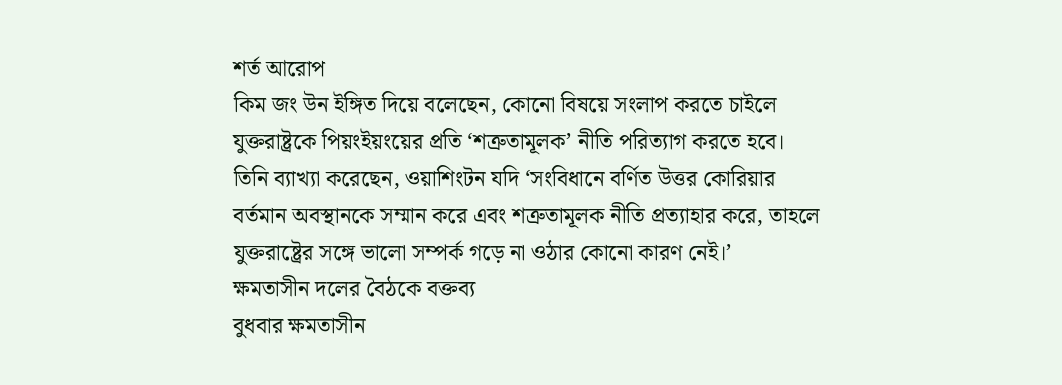শর্ত আরোপ
কিম জং উন ইঙ্গিত দিয়ে বলেছেন, কোনো বিষয়ে সংলাপ করতে চাইলে যুক্তরাষ্ট্রকে পিয়ংইয়ংয়ের প্রতি ‘শত্রুতামূলক’ নীতি পরিত্যাগ করতে হবে। তিনি ব্যাখ্যা করেছেন, ওয়াশিংটন যদি ‘সংবিধানে বর্ণিত উত্তর কোরিয়ার বর্তমান অবস্থানকে সম্মান করে এবং শত্রুতামূলক নীতি প্রত্যাহার করে, তাহলে যুক্তরাষ্ট্রের সঙ্গে ভালো সম্পর্ক গড়ে না ওঠার কোনো কারণ নেই।’
ক্ষমতাসীন দলের বৈঠকে বক্তব্য
বুধবার ক্ষমতাসীন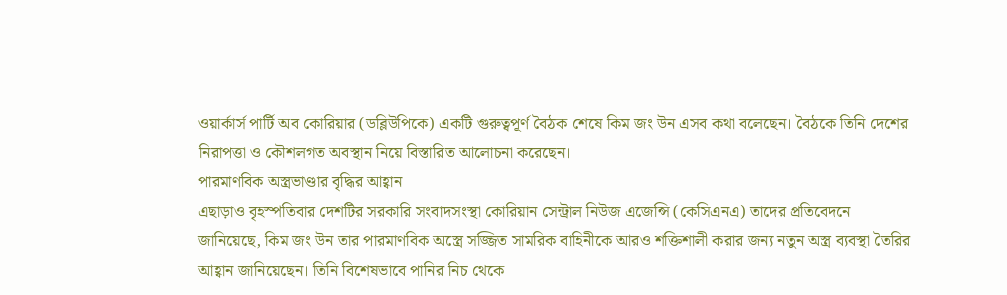ওয়ার্কার্স পার্টি অব কোরিয়ার (ডব্লিউপিকে) একটি গুরুত্বপূর্ণ বৈঠক শেষে কিম জং উন এসব কথা বলেছেন। বৈঠকে তিনি দেশের নিরাপত্তা ও কৌশলগত অবস্থান নিয়ে বিস্তারিত আলোচনা করেছেন।
পারমাণবিক অস্ত্রভাণ্ডার বৃদ্ধির আহ্বান
এছাড়াও বৃহস্পতিবার দেশটির সরকারি সংবাদসংস্থা কোরিয়ান সেন্ট্রাল নিউজ এজেন্সি (কেসিএনএ) তাদের প্রতিবেদনে জানিয়েছে, কিম জং উন তার পারমাণবিক অস্ত্রে সজ্জিত সামরিক বাহিনীকে আরও শক্তিশালী করার জন্য নতুন অস্ত্র ব্যবস্থা তৈরির আহ্বান জানিয়েছেন। তিনি বিশেষভাবে পানির নিচ থেকে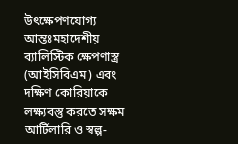উৎক্ষেপণযোগ্য আন্তঃমহাদেশীয় ব্যালিস্টিক ক্ষেপণাস্ত্র (আইসিবিএম) এবং দক্ষিণ কোরিয়াকে লক্ষ্যবস্তু করতে সক্ষম আর্টিলারি ও স্বল্প-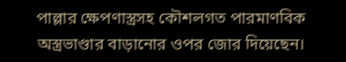পাল্লার ক্ষেপণাস্ত্রসহ কৌশলগত পারমাণবিক অস্ত্রভাণ্ডার বাড়ানোর ওপর জোর দিয়েছেন।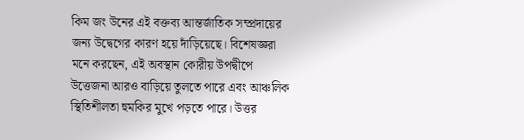কিম জং উনের এই বক্তব্য আন্তর্জাতিক সম্প্রদায়ের জন্য উদ্বেগের কারণ হয়ে দাঁড়িয়েছে। বিশেষজ্ঞরা মনে করছেন, এই অবস্থান কোরীয় উপদ্বীপে উত্তেজনা আরও বাড়িয়ে তুলতে পারে এবং আঞ্চলিক স্থিতিশীলতা হুমকির মুখে পড়তে পারে। উত্তর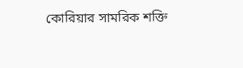কোরিয়ার সামরিক শক্তি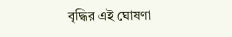বৃদ্ধির এই ঘোষণা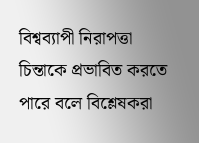বিশ্বব্যাপী নিরাপত্তা চিন্তাকে প্রভাবিত করতে পারে বলে বিশ্লেষকরা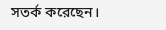সতর্ক করেছেন।